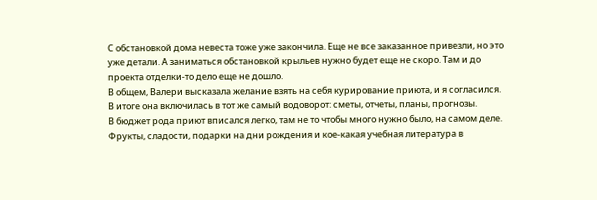С обстановкой дома невеста тоже уже закончила. Еще не все заказанное привезли, но это уже детали. А заниматься обстановкой крыльев нужно будет еще не скоро. Там и до проекта отделки-то дело еще не дошло.
В общем, Валери высказала желание взять на себя курирование приюта, и я согласился.
В итоге она включилась в тот же самый водоворот: сметы, отчеты, планы, прогнозы.
В бюджет рода приют вписался легко, там не то чтобы много нужно было, на самом деле. Фрукты, сладости, подарки на дни рождения и кое-какая учебная литература в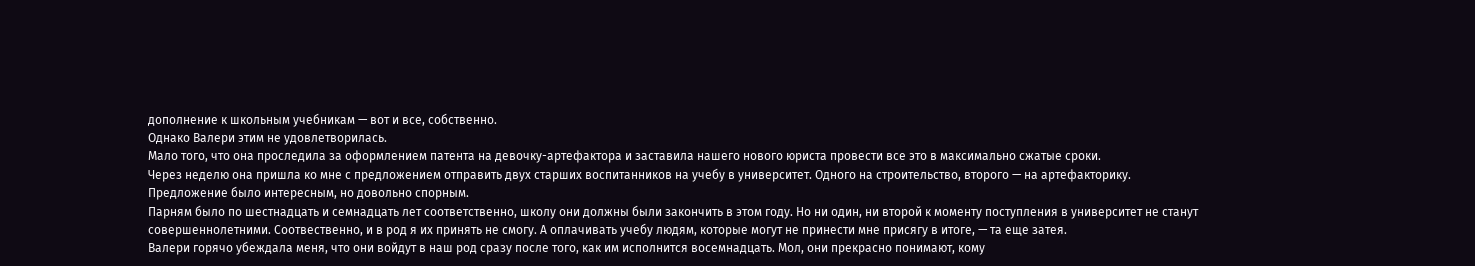дополнение к школьным учебникам — вот и все, собственно.
Однако Валери этим не удовлетворилась.
Мало того, что она проследила за оформлением патента на девочку-артефактора и заставила нашего нового юриста провести все это в максимально сжатые сроки.
Через неделю она пришла ко мне с предложением отправить двух старших воспитанников на учебу в университет. Одного на строительство, второго — на артефакторику.
Предложение было интересным, но довольно спорным.
Парням было по шестнадцать и семнадцать лет соответственно, школу они должны были закончить в этом году. Но ни один, ни второй к моменту поступления в университет не станут совершеннолетними. Соотвественно, и в род я их принять не смогу. А оплачивать учебу людям, которые могут не принести мне присягу в итоге, — та еще затея.
Валери горячо убеждала меня, что они войдут в наш род сразу после того, как им исполнится восемнадцать. Мол, они прекрасно понимают, кому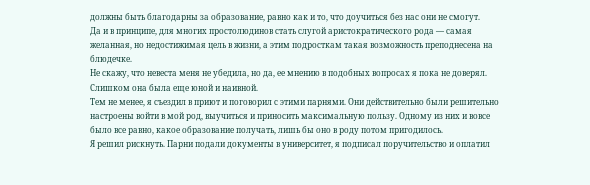должны быть благодарны за образование, равно как и то, что доучиться без нас они не смогут.
Да и в принципе, для многих простолюдинов стать слугой аристократического рода — самая желанная, но недостижимая цель в жизни, а этим подросткам такая возможность преподнесена на блюдечке.
Не скажу, что невеста меня не убедила, но да, ее мнению в подобных вопросах я пока не доверял. Слишком она была еще юной и наивной.
Тем не менее, я съездил в приют и поговорил с этими парнями. Они действительно были решительно настроены войти в мой род, выучиться и приносить максимальную пользу. Одному из них и вовсе было все равно, какое образование получать, лишь бы оно в роду потом пригодилось.
Я решил рискнуть. Парни подали документы в университет, я подписал поручительство и оплатил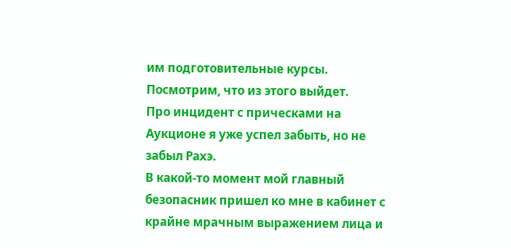им подготовительные курсы. Посмотрим, что из этого выйдет.
Про инцидент с прическами на Аукционе я уже успел забыть, но не забыл Рахэ.
В какой-то момент мой главный безопасник пришел ко мне в кабинет с крайне мрачным выражением лица и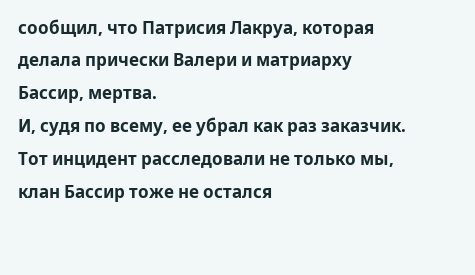сообщил, что Патрисия Лакруа, которая делала прически Валери и матриарху Бассир, мертва.
И, судя по всему, ее убрал как раз заказчик.
Тот инцидент расследовали не только мы, клан Бассир тоже не остался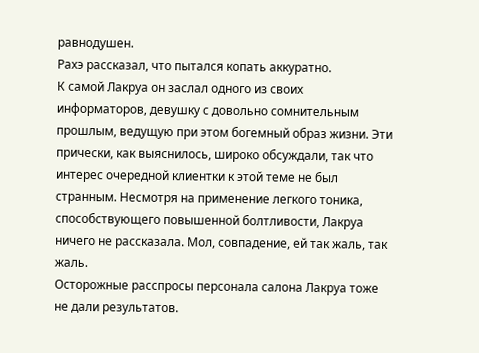равнодушен.
Рахэ рассказал, что пытался копать аккуратно.
К самой Лакруа он заслал одного из своих информаторов, девушку с довольно сомнительным прошлым, ведущую при этом богемный образ жизни. Эти прически, как выяснилось, широко обсуждали, так что интерес очередной клиентки к этой теме не был странным. Несмотря на применение легкого тоника, способствующего повышенной болтливости, Лакруа ничего не рассказала. Мол, совпадение, ей так жаль, так жаль.
Осторожные расспросы персонала салона Лакруа тоже не дали результатов.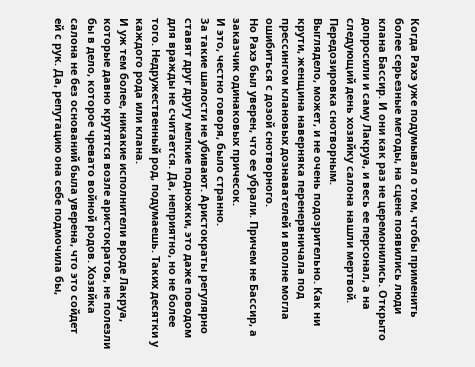Когда Рахэ уже подумывал о том, чтобы применить более серьезные методы, на сцене появились люди клана Бассир. И они как раз не церемонились. Открыто допросили и саму Лакруа, и весь ее персонал, а на следующий день хозяйку салона нашли мертвой. Передозировка снотворным.
Выглядело, может, и не очень подозрительно. Как ни крути, женщина наверняка перенервничала под прессингом клановых дознавателей и вполне могла ошибиться с дозой снотворного.
Но Рахэ был уверен, что ее убрали. Причем не Бассир, а заказчик одинаковых причесок.
И это, честно говоря, было странно.
За такие шалости не убивают. Аристократы регулярно ставят друг другу мелкие подножки, это даже поводом для вражды не считается. Да, неприятно, но не более того. Недружественный род, подумаешь. Таких десятки у каждого рода или клана.
И уж тем более, никакие исполнители вроде Лакруа, которые давно крутятся возле аристократов, не полезли бы в дело, которое чревато войной родов. Хозяйка салона не без оснований была уверена, что это сойдет ей с рук. Да, репутацию она себе подмочила бы,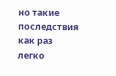но такие последствия как раз легко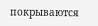покрываются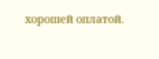хорошей оплатой.